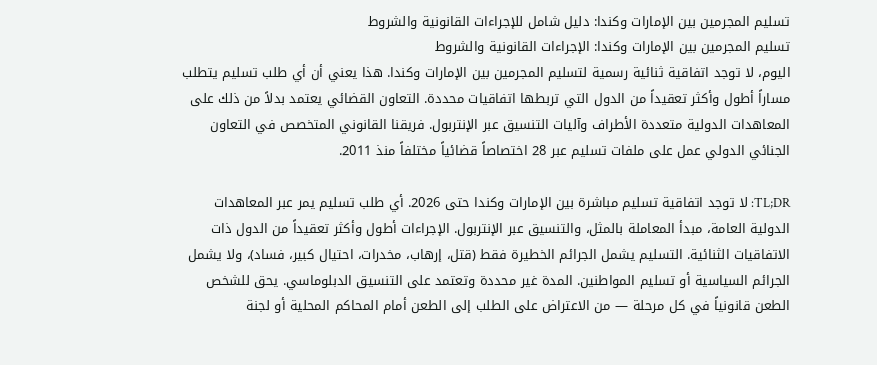تسليم المجرمين بين الإمارات وكندا: دليل شامل للإجراءات القانونية والشروط
تسليم المجرمين بين الإمارات وكندا: الإجراءات القانونية والشروط
اليوم، لا توجد اتفاقية ثنائية رسمية لتسليم المجرمين بين الإمارات وكندا. هذا يعني أن أي طلب تسليم يتطلب مساراً أطول وأكثر تعقيداً من الدول التي تربطها اتفاقيات محددة. التعاون القضائي يعتمد بدلاً من ذلك على المعاهدات الدولية متعددة الأطراف وآليات التنسيق عبر الإنتربول. فريقنا القانوني المتخصص في التعاون الجنائي الدولي عمل على ملفات تسليم عبر 28 اختصاصاً قضائياً مختلفاً منذ 2011.

TL;DR: لا توجد اتفاقية تسليم مباشرة بين الإمارات وكندا حتى 2026. أي طلب تسليم يمر عبر المعاهدات الدولية العامة، مبدأ المعاملة بالمثل، والتنسيق عبر الإنتربول. الإجراءات أطول وأكثر تعقيداً من الدول ذات الاتفاقيات الثنائية. التسليم يشمل الجرائم الخطيرة فقط (قتل، إرهاب، مخدرات، احتيال كبير، فساد)، ولا يشمل الجرائم السياسية أو تسليم المواطنين. المدة غير محددة وتعتمد على التنسيق الدبلوماسي. يحق للشخص الطعن قانونياً في كل مرحلة — من الاعتراض على الطلب إلى الطعن أمام المحاكم المحلية أو لجنة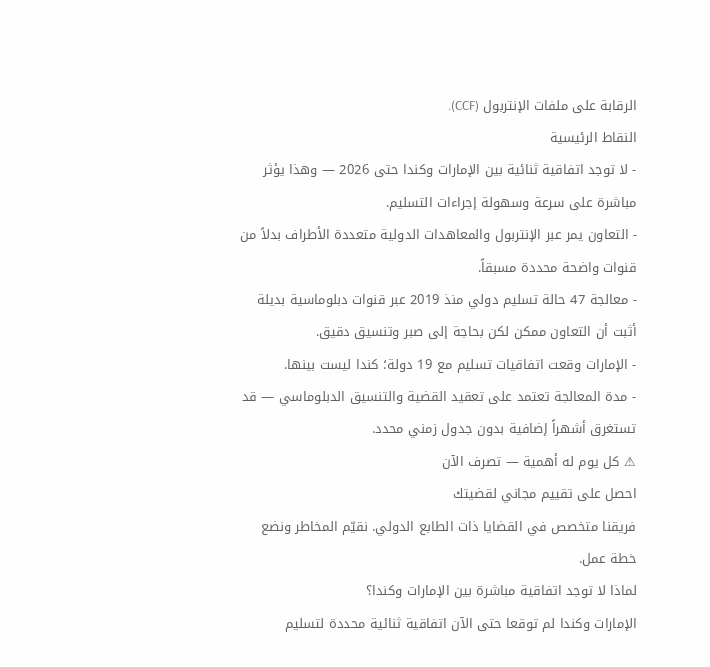الرقابة على ملفات الإنتربول (CCF).
النقاط الرئيسية
- لا توجد اتفاقية ثنائية بين الإمارات وكندا حتى 2026 — وهذا يؤثر مباشرة على سرعة وسهولة إجراءات التسليم.
- التعاون يمر عبر الإنتربول والمعاهدات الدولية متعددة الأطراف بدلاً من قنوات واضحة محددة مسبقاً.
- معالجة 47 حالة تسليم دولي منذ 2019 عبر قنوات دبلوماسية بديلة أثبت أن التعاون ممكن لكن بحاجة إلى صبر وتنسيق دقيق.
- الإمارات وقعت اتفاقيات تسليم مع 19 دولة؛ كندا ليست بينها.
- مدة المعالجة تعتمد على تعقيد القضية والتنسيق الدبلوماسي — قد تستغرق أشهراً إضافية بدون جدول زمني محدد.
⚠ كل يوم له أهمية — تصرف الآن
احصل على تقييم مجاني لقضيتك
فريقنا متخصص في القضايا ذات الطابع الدولي. نقيّم المخاطر ونضع خطة عمل.
لماذا لا توجد اتفاقية مباشرة بين الإمارات وكندا؟
الإمارات وكندا لم توقعا حتى الآن اتفاقية ثنائية محددة لتسليم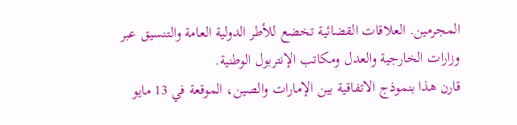المجرمين. العلاقات القضائية تخضع للأطر الدولية العامة والتنسيق عبر وزارات الخارجية والعدل ومكاتب الإنتربول الوطنية.
قارن هذا بنموذج الاتفاقية بين الإمارات والصين، الموقعة في 13 مايو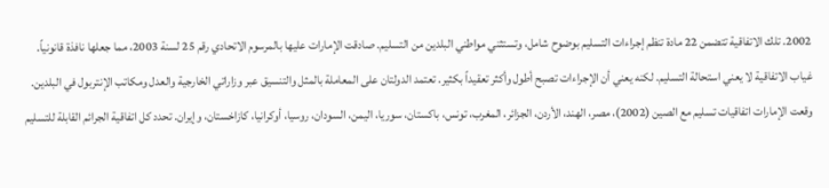2002. تلك الاتفاقية تتضمن 22 مادة تنظم إجراءات التسليم بوضوح شامل، وتستثني مواطني البلدين من التسليم. صادقت الإمارات عليها بالمرسوم الاتحادي رقم 25 لسنة 2003، مما جعلها نافذة قانونياً.
غياب الاتفاقية لا يعني استحالة التسليم. لكنه يعني أن الإجراءات تصبح أطول وأكثر تعقيداً بكثير. تعتمد الدولتان على المعاملة بالمثل والتنسيق عبر وزاراتي الخارجية والعدل ومكاتب الإنتربول في البلدين.
وقعت الإمارات اتفاقيات تسليم مع الصين (2002)، مصر، الهند، الأردن، الجزائر، المغرب، تونس، باكستان، سوريا، اليمن، السودان، روسيا، أوكرانيا، كازاخستان، وإيران. تحدد كل اتفاقية الجرائم القابلة للتسليم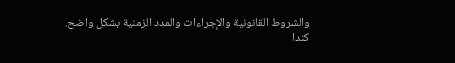والشروط القانونية والإجراءات والمدد الزمنية بشكل واضح.
كندا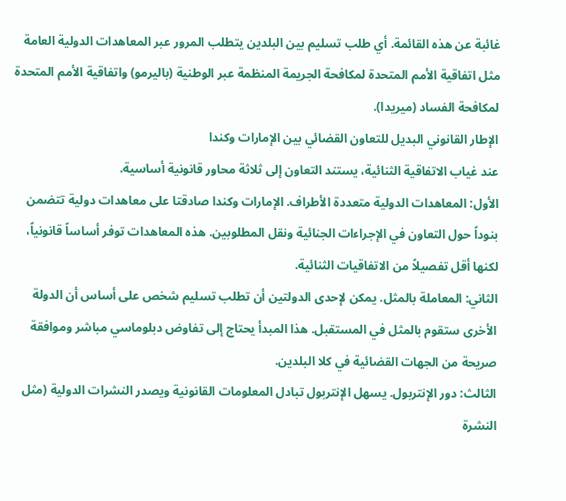غائبة عن هذه القائمة. أي طلب تسليم بين البلدين يتطلب المرور عبر المعاهدات الدولية العامة مثل اتفاقية الأمم المتحدة لمكافحة الجريمة المنظمة عبر الوطنية (باليرمو) واتفاقية الأمم المتحدة لمكافحة الفساد (ميريدا).
الإطار القانوني البديل للتعاون القضائي بين الإمارات وكندا
عند غياب الاتفاقية الثنائية، يستند التعاون إلى ثلاثة محاور قانونية أساسية.
الأول: المعاهدات الدولية متعددة الأطراف. الإمارات وكندا صادقتا على معاهدات دولية تتضمن بنوداً حول التعاون في الإجراءات الجنائية ونقل المطلوبين. هذه المعاهدات توفر أساساً قانونياً، لكنها أقل تفصيلاً من الاتفاقيات الثنائية.
الثاني: المعاملة بالمثل. يمكن لإحدى الدولتين أن تطلب تسليم شخص على أساس أن الدولة الأخرى ستقوم بالمثل في المستقبل. هذا المبدأ يحتاج إلى تفاوض دبلوماسي مباشر وموافقة صريحة من الجهات القضائية في كلا البلدين.
الثالث: دور الإنتربول. يسهل الإنتربول تبادل المعلومات القانونية ويصدر النشرات الدولية (مثل النشرة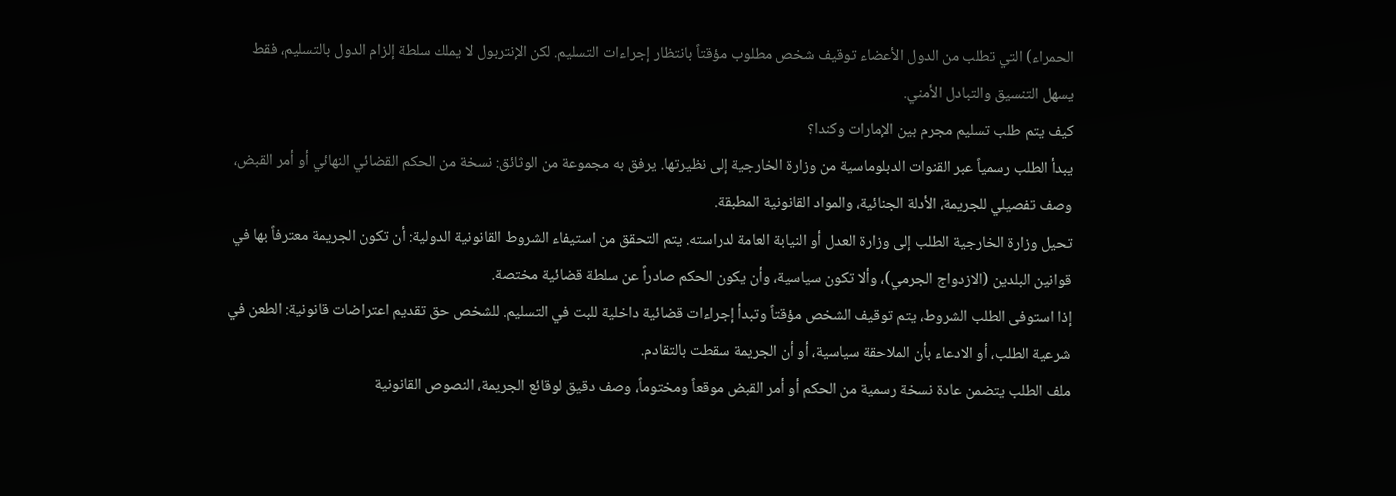الحمراء) التي تطلب من الدول الأعضاء توقيف شخص مطلوب مؤقتاً بانتظار إجراءات التسليم. لكن الإنتربول لا يملك سلطة إلزام الدول بالتسليم، فقط يسهل التنسيق والتبادل الأمني.
كيف يتم طلب تسليم مجرم بين الإمارات وكندا؟
يبدأ الطلب رسمياً عبر القنوات الدبلوماسية من وزارة الخارجية إلى نظيرتها. يرفق به مجموعة من الوثائق: نسخة من الحكم القضائي النهائي أو أمر القبض، وصف تفصيلي للجريمة، الأدلة الجنائية، والمواد القانونية المطبقة.
تحيل وزارة الخارجية الطلب إلى وزارة العدل أو النيابة العامة لدراسته. يتم التحقق من استيفاء الشروط القانونية الدولية: أن تكون الجريمة معترفاً بها في قوانين البلدين (الازدواج الجرمي)، وألا تكون سياسية، وأن يكون الحكم صادراً عن سلطة قضائية مختصة.
إذا استوفى الطلب الشروط، يتم توقيف الشخص مؤقتاً وتبدأ إجراءات قضائية داخلية للبت في التسليم. للشخص حق تقديم اعتراضات قانونية: الطعن في شرعية الطلب، أو الادعاء بأن الملاحقة سياسية، أو أن الجريمة سقطت بالتقادم.
ملف الطلب يتضمن عادة نسخة رسمية من الحكم أو أمر القبض موقعاً ومختوماً، وصف دقيق لوقائع الجريمة، النصوص القانونية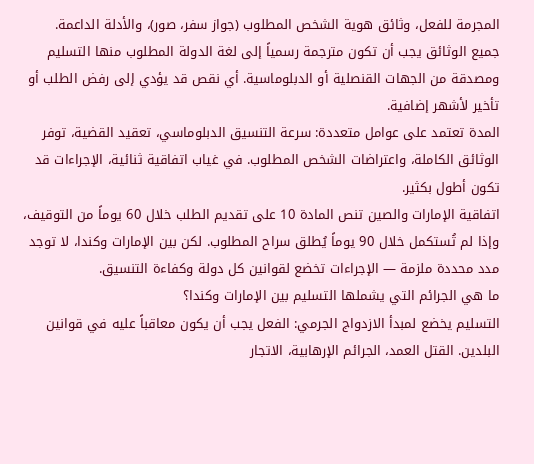المجرمة للفعل، وثائق هوية الشخص المطلوب (جواز سفر، صور)، والأدلة الداعمة.
جميع الوثائق يجب أن تكون مترجمة رسمياً إلى لغة الدولة المطلوب منها التسليم ومصدقة من الجهات القنصلية أو الدبلوماسية. أي نقص قد يؤدي إلى رفض الطلب أو تأخير لأشهر إضافية.
المدة تعتمد على عوامل متعددة: سرعة التنسيق الدبلوماسي، تعقيد القضية، توفر الوثائق الكاملة، واعتراضات الشخص المطلوب. في غياب اتفاقية ثنائية، الإجراءات قد تكون أطول بكثير.
اتفاقية الإمارات والصين تنص المادة 10 على تقديم الطلب خلال 60 يوماً من التوقيف، وإذا لم تُستكمل خلال 90 يوماً يُطلق سراح المطلوب. لكن بين الإمارات وكندا، لا توجد مدد محددة ملزمة — الإجراءات تخضع لقوانين كل دولة وكفاءة التنسيق.
ما هي الجرائم التي يشملها التسليم بين الإمارات وكندا؟
التسليم يخضع لمبدأ الازدواج الجرمي: الفعل يجب أن يكون معاقباً عليه في قوانين البلدين. القتل العمد، الجرائم الإرهابية، الاتجار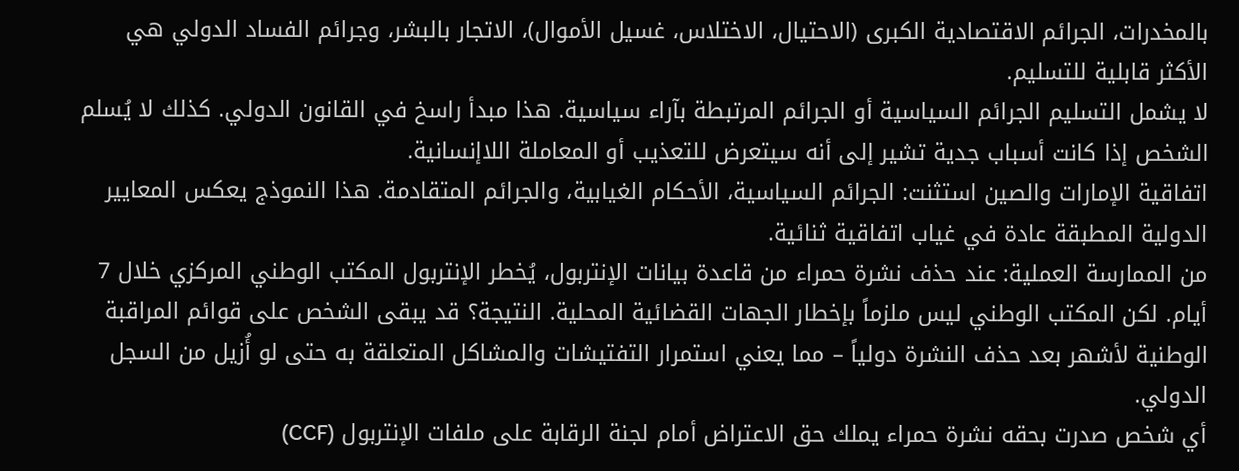بالمخدرات، الجرائم الاقتصادية الكبرى (الاحتيال، الاختلاس، غسيل الأموال)، الاتجار بالبشر، وجرائم الفساد الدولي هي الأكثر قابلية للتسليم.
لا يشمل التسليم الجرائم السياسية أو الجرائم المرتبطة بآراء سياسية. هذا مبدأ راسخ في القانون الدولي. كذلك لا يُسلم الشخص إذا كانت أسباب جدية تشير إلى أنه سيتعرض للتعذيب أو المعاملة اللاإنسانية.
اتفاقية الإمارات والصين استثنت: الجرائم السياسية، الأحكام الغيابية، والجرائم المتقادمة. هذا النموذج يعكس المعايير الدولية المطبقة عادة في غياب اتفاقية ثنائية.
من الممارسة العملية: عند حذف نشرة حمراء من قاعدة بيانات الإنتربول، يُخطر الإنتربول المكتب الوطني المركزي خلال 7 أيام. لكن المكتب الوطني ليس ملزماً بإخطار الجهات القضائية المحلية. النتيجة؟ قد يبقى الشخص على قوائم المراقبة الوطنية لأشهر بعد حذف النشرة دولياً – مما يعني استمرار التفتيشات والمشاكل المتعلقة به حتى لو أُزيل من السجل الدولي.
أي شخص صدرت بحقه نشرة حمراء يملك حق الاعتراض أمام لجنة الرقابة على ملفات الإنتربول (CCF)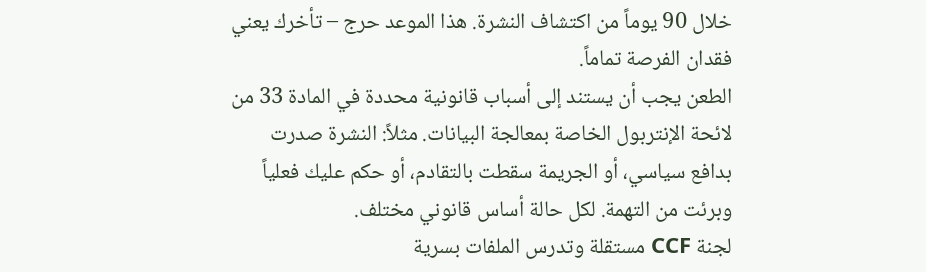خلال 90 يوماً من اكتشاف النشرة. هذا الموعد حرج – تأخرك يعني فقدان الفرصة تماماً.
الطعن يجب أن يستند إلى أسباب قانونية محددة في المادة 33 من لائحة الإنتربول الخاصة بمعالجة البيانات. مثلاً: النشرة صدرت بدافع سياسي، أو الجريمة سقطت بالتقادم، أو حكم عليك فعلياً وبرئت من التهمة. لكل حالة أساس قانوني مختلف.
لجنة CCF مستقلة وتدرس الملفات بسرية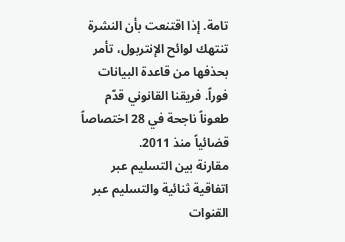تامة. إذا اقتنعت بأن النشرة تنتهك لوائح الإنتربول، تأمر بحذفها من قاعدة البيانات فوراً. فريقنا القانوني قدّم طعوناً ناجحة في 28 اختصاصاً قضائياً منذ 2011.
مقارنة بين التسليم عبر اتفاقية ثنائية والتسليم عبر القنوات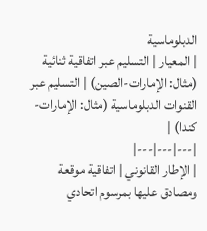الدبلوماسية
| المعيار | التسليم عبر اتفاقية ثنائية (مثال: الإمارات-الصين) | التسليم عبر القنوات الدبلوماسية (مثال: الإمارات-كندا) |
|---|---|---|
| الإطار القانوني | اتفاقية موقعة ومصادق عليها بمرسوم اتحادي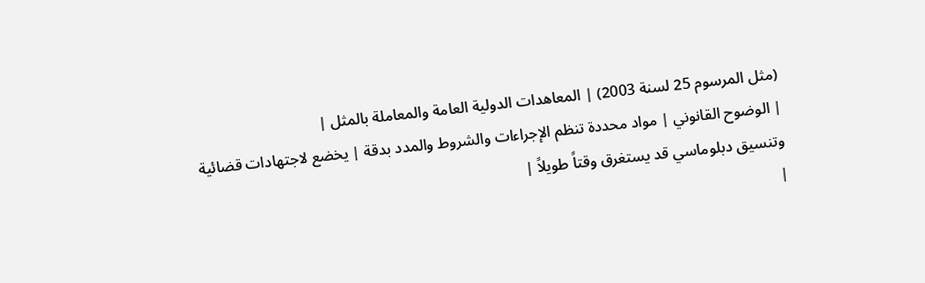(مثل المرسوم 25 لسنة 2003) | المعاهدات الدولية العامة والمعاملة بالمثل |
| الوضوح القانوني | مواد محددة تنظم الإجراءات والشروط والمدد بدقة | يخضع لاجتهادات قضائية وتنسيق دبلوماسي قد يستغرق وقتاً طويلاً |
|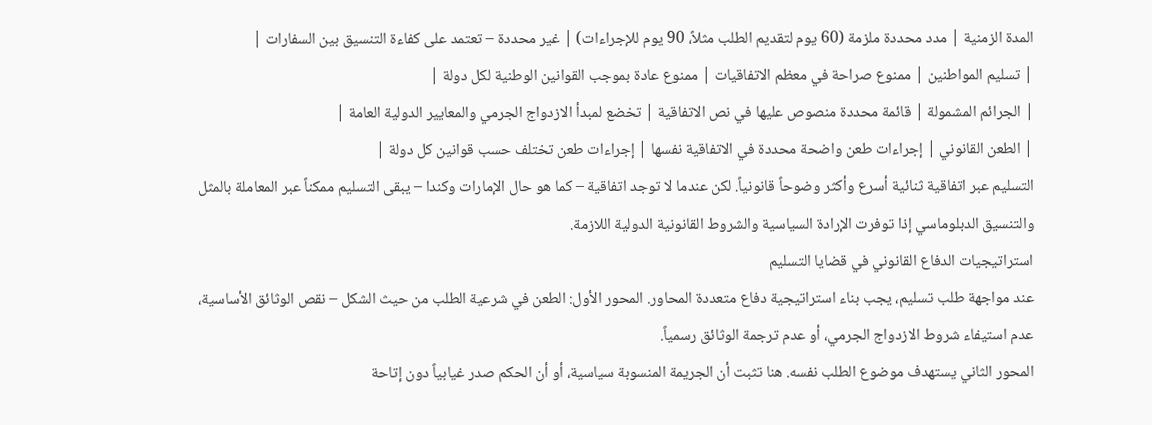المدة الزمنية | مدد محددة ملزمة (60 يوم لتقديم الطلب مثلاً، 90 يوم للإجراءات) | غير محددة – تعتمد على كفاءة التنسيق بين السفارات |
| تسليم المواطنين | ممنوع صراحة في معظم الاتفاقيات | ممنوع عادة بموجب القوانين الوطنية لكل دولة |
| الجرائم المشمولة | قائمة محددة منصوص عليها في نص الاتفاقية | تخضع لمبدأ الازدواج الجرمي والمعايير الدولية العامة |
| الطعن القانوني | إجراءات طعن واضحة محددة في الاتفاقية نفسها | إجراءات طعن تختلف حسب قوانين كل دولة |
التسليم عبر اتفاقية ثنائية أسرع وأكثر وضوحاً قانونياً. لكن عندما لا توجد اتفاقية – كما هو حال الإمارات وكندا – يبقى التسليم ممكناً عبر المعاملة بالمثل والتنسيق الدبلوماسي إذا توفرت الإرادة السياسية والشروط القانونية الدولية اللازمة.
استراتيجيات الدفاع القانوني في قضايا التسليم
عند مواجهة طلب تسليم، يجب بناء استراتيجية دفاع متعددة المحاور. المحور الأول: الطعن في شرعية الطلب من حيث الشكل – نقص الوثائق الأساسية، عدم استيفاء شروط الازدواج الجرمي، أو عدم ترجمة الوثائق رسمياً.
المحور الثاني يستهدف موضوع الطلب نفسه. هنا تثبت أن الجريمة المنسوبة سياسية، أو أن الحكم صدر غيابياً دون إتاحة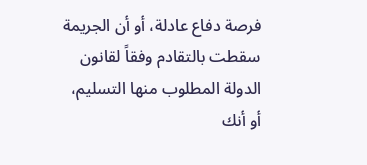فرصة دفاع عادلة، أو أن الجريمة سقطت بالتقادم وفقاً لقانون الدولة المطلوب منها التسليم، أو أنك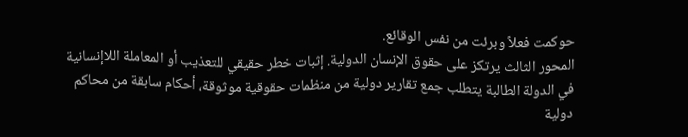حوكمت فعلاً وبرئت من نفس الوقائع.
المحور الثالث يرتكز على حقوق الإنسان الدولية. إثبات خطر حقيقي للتعذيب أو المعاملة اللاإنسانية في الدولة الطالبة يتطلب جمع تقارير دولية من منظمات حقوقية موثوقة، أحكام سابقة من محاكم دولية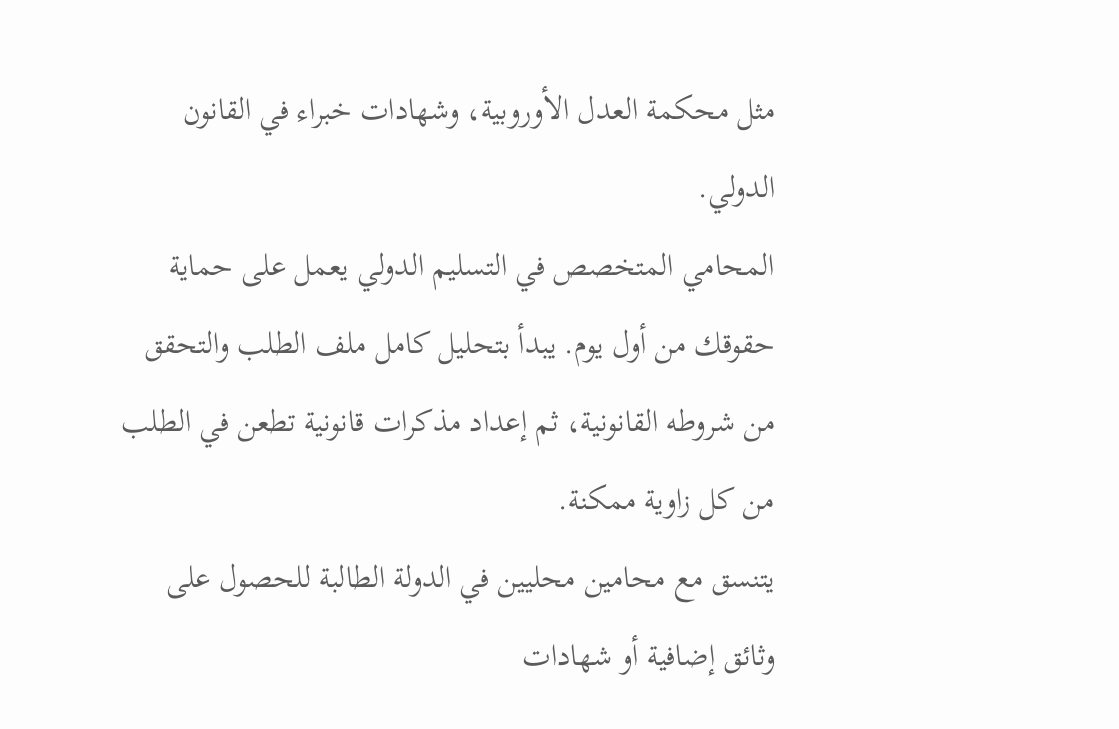مثل محكمة العدل الأوروبية، وشهادات خبراء في القانون الدولي.
المحامي المتخصص في التسليم الدولي يعمل على حماية حقوقك من أول يوم. يبدأ بتحليل كامل ملف الطلب والتحقق من شروطه القانونية، ثم إعداد مذكرات قانونية تطعن في الطلب من كل زاوية ممكنة.
يتنسق مع محامين محليين في الدولة الطالبة للحصول على وثائق إضافية أو شهادات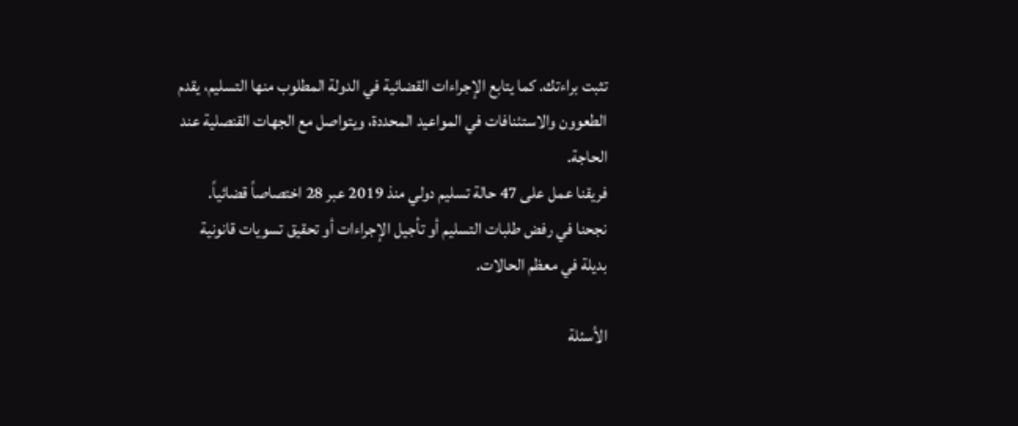تثبت براءتك. كما يتابع الإجراءات القضائية في الدولة المطلوب منها التسليم، يقدم الطعوون والاستئنافات في المواعيد المحددة، ويتواصل مع الجهات القنصلية عند الحاجة.
فريقنا عمل على 47 حالة تسليم دولي منذ 2019 عبر 28 اختصاصاً قضائياً. نجحنا في رفض طلبات التسليم أو تأجيل الإجراءات أو تحقيق تسويات قانونية بديلة في معظم الحالات.

الأسئلة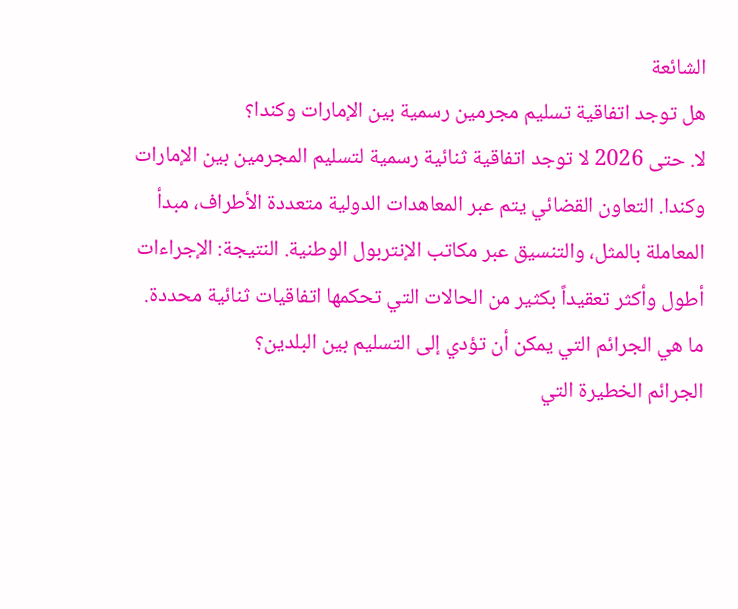الشائعة
هل توجد اتفاقية تسليم مجرمين رسمية بين الإمارات وكندا؟
لا. حتى 2026 لا توجد اتفاقية ثنائية رسمية لتسليم المجرمين بين الإمارات وكندا. التعاون القضائي يتم عبر المعاهدات الدولية متعددة الأطراف، مبدأ المعاملة بالمثل، والتنسيق عبر مكاتب الإنتربول الوطنية. النتيجة: الإجراءات أطول وأكثر تعقيداً بكثير من الحالات التي تحكمها اتفاقيات ثنائية محددة.
ما هي الجرائم التي يمكن أن تؤدي إلى التسليم بين البلدين؟
الجرائم الخطيرة التي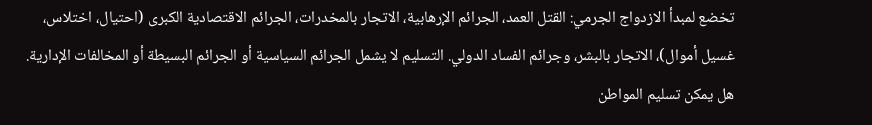تخضع لمبدأ الازدواج الجرمي: القتل العمد، الجرائم الإرهابية، الاتجار بالمخدرات، الجرائم الاقتصادية الكبرى (احتيال، اختلاس، غسيل أموال)، الاتجار بالبشر، وجرائم الفساد الدولي. التسليم لا يشمل الجرائم السياسية أو الجرائم البسيطة أو المخالفات الإدارية.
هل يمكن تسليم المواطن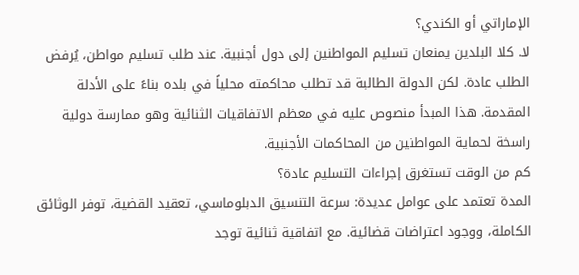الإماراتي أو الكندي؟
لا. كلا البلدين يمنعان تسليم المواطنين إلى دول أجنبية. عند طلب تسليم مواطن، يُرفض الطلب عادة. لكن الدولة الطالبة قد تطلب محاكمته محلياً في بلده بناءً على الأدلة المقدمة. هذا المبدأ منصوص عليه في معظم الاتفاقيات الثنائية وهو ممارسة دولية راسخة لحماية المواطنين من المحاكمات الأجنبية.
كم من الوقت تستغرق إجراءات التسليم عادة؟
المدة تعتمد على عوامل عديدة: سرعة التنسيق الدبلوماسي، تعقيد القضية، توفر الوثائق الكاملة، ووجود اعتراضات قضائية. مع اتفاقية ثنائية توجد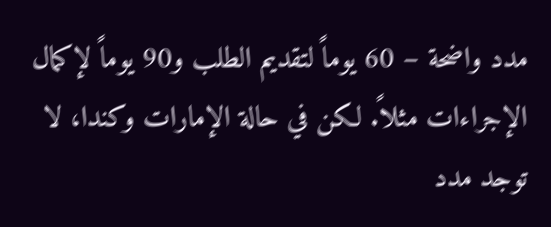مدد واضحة – 60 يوماً لتقديم الطلب و90 يوماً لإكمال الإجراءات مثلاً. لكن في حالة الإمارات وكندا، لا توجد مدد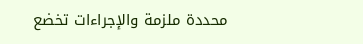محددة ملزمة والإجراءات تخضع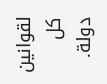لقوانين كل دولة.